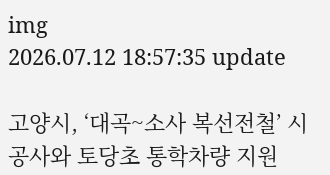img
2026.07.12 18:57:35 update

고양시, ‘대곡~소사 복선전철’ 시공사와 토당초 통학차량 지원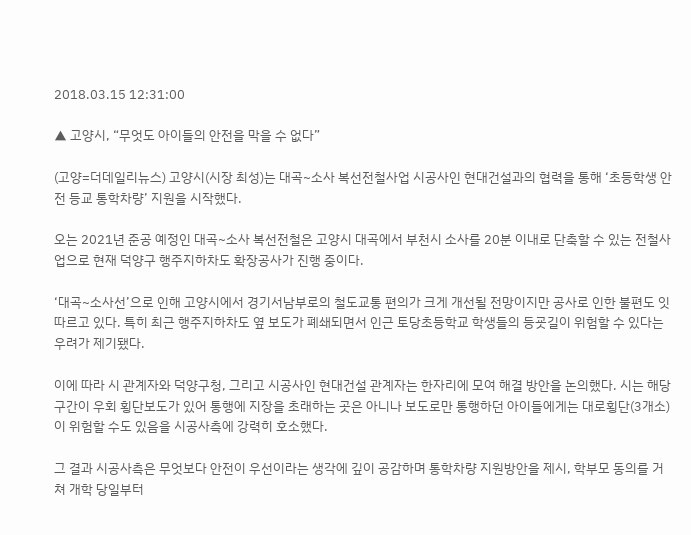2018.03.15 12:31:00

▲ 고양시, “무엇도 아이들의 안전을 막을 수 없다”

(고양=더데일리뉴스) 고양시(시장 최성)는 대곡~소사 복선전철사업 시공사인 현대건설과의 협력을 통해 ‘초등학생 안전 등교 통학차량’ 지원을 시작했다.

오는 2021년 준공 예정인 대곡~소사 복선전철은 고양시 대곡에서 부천시 소사를 20분 이내로 단축할 수 있는 전철사업으로 현재 덕양구 행주지하차도 확장공사가 진행 중이다.

‘대곡~소사선’으로 인해 고양시에서 경기서남부로의 철도교통 편의가 크게 개선될 전망이지만 공사로 인한 불편도 잇따르고 있다. 특히 최근 행주지하차도 옆 보도가 폐쇄되면서 인근 토당초등학교 학생들의 등굣길이 위험할 수 있다는 우려가 제기됐다.

이에 따라 시 관계자와 덕양구청, 그리고 시공사인 현대건설 관계자는 한자리에 모여 해결 방안을 논의했다. 시는 해당 구간이 우회 횡단보도가 있어 통행에 지장을 초래하는 곳은 아니나 보도로만 통행하던 아이들에게는 대로횡단(3개소)이 위험할 수도 있음을 시공사측에 강력히 호소했다.

그 결과 시공사측은 무엇보다 안전이 우선이라는 생각에 깊이 공감하며 통학차량 지원방안을 제시, 학부모 동의를 거쳐 개학 당일부터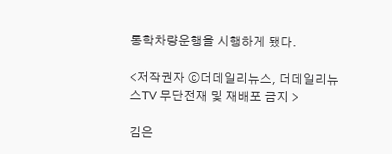통학차량운행을 시행하게 됐다.

<저작권자 ⓒ더데일리뉴스, 더데일리뉴스TV 무단전재 및 재배포 금지 >

김은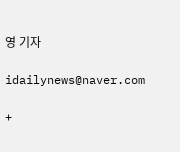영 기자

idailynews@naver.com

+